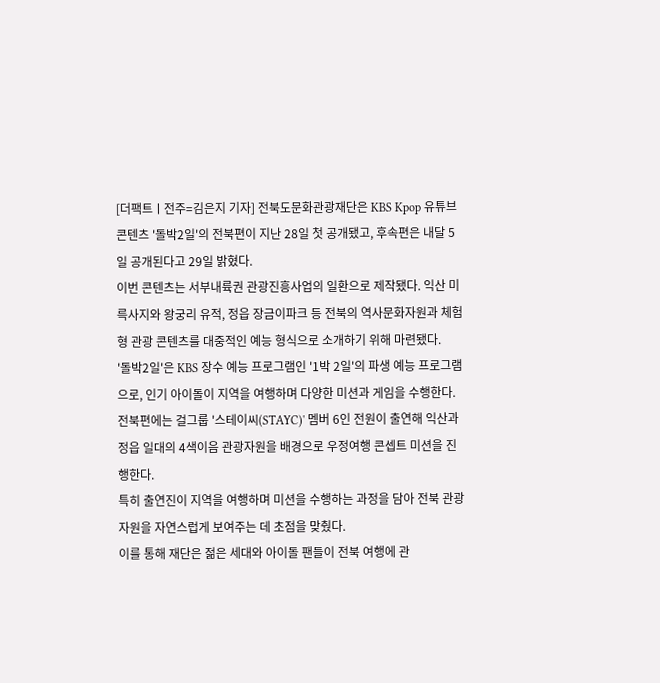[더팩트ㅣ전주=김은지 기자] 전북도문화관광재단은 KBS Kpop 유튜브 콘텐츠 '돌박2일'의 전북편이 지난 28일 첫 공개됐고, 후속편은 내달 5일 공개된다고 29일 밝혔다.
이번 콘텐츠는 서부내륙권 관광진흥사업의 일환으로 제작됐다. 익산 미륵사지와 왕궁리 유적, 정읍 장금이파크 등 전북의 역사문화자원과 체험형 관광 콘텐츠를 대중적인 예능 형식으로 소개하기 위해 마련됐다.
'돌박2일'은 KBS 장수 예능 프로그램인 '1박 2일'의 파생 예능 프로그램으로, 인기 아이돌이 지역을 여행하며 다양한 미션과 게임을 수행한다.
전북편에는 걸그룹 '스테이씨(STAYC)' 멤버 6인 전원이 출연해 익산과 정읍 일대의 4색이음 관광자원을 배경으로 우정여행 콘셉트 미션을 진행한다.
특히 출연진이 지역을 여행하며 미션을 수행하는 과정을 담아 전북 관광자원을 자연스럽게 보여주는 데 초점을 맞췄다.
이를 통해 재단은 젊은 세대와 아이돌 팬들이 전북 여행에 관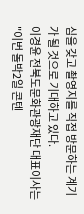심을 갖고 촬영지를 직접 방문하는 계기가 될 것으로 기대하고 있다.
이경윤 전북도문화관광재단 대표이사는 "이번 돌박2일 콘텐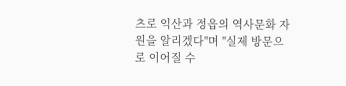츠로 익산과 정읍의 역사문화 자원을 알리겠다"며 "실제 방문으로 이어질 수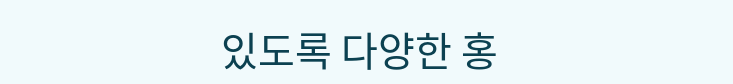있도록 다양한 홍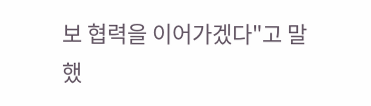보 협력을 이어가겠다"고 말했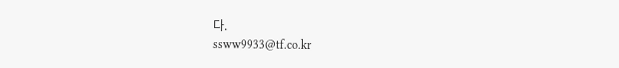다.
ssww9933@tf.co.kr